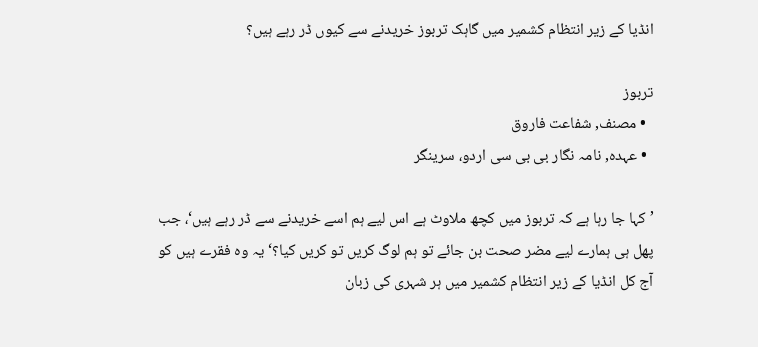انڈیا کے زیر انتظام کشمیر میں گاہک تربوز خریدنے سے کیوں ڈر رہے ہیں؟

تربوز
  • مصنف, شفاعت فاروق
  • عہدہ, نامہ نگار بی بی سی اردو، سرینگر

’کہا جا رہا ہے کہ تربوز میں کچھ ملاوٹ ہے اس لیے ہم اسے خریدنے سے ڈر رہے ہیں‘، جب پھل ہی ہمارے لیے مضر صحت بن جائے تو ہم لوگ کریں تو کریں کیا؟‘ یہ وہ فقرے ہیں کو آج کل انڈیا کے زیر انتظام کشمیر میں ہر شہری کی زبان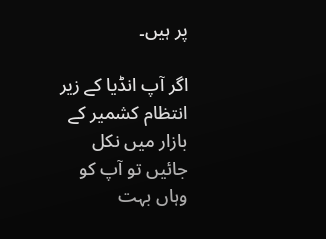پر ہیں۔

اگر آپ انڈیا کے زیر انتظام کشمیر کے بازار میں نکل جائیں تو آپ کو وہاں بہت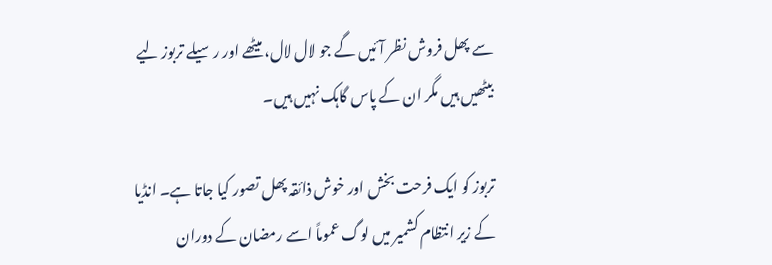سے پھل فروش نظر آئیں گے جو لال لال، میٹھے اور رسیلے تربوز لیے بیٹھیں ہیں مگر ان کے پاس گاہک نہیں ہیں۔

تربوز کو ایک فرحت بخش اور خوش ذائقہ پھل تصور کیا جاتا ہے۔ انڈیا کے زیر انتظام کشمیر میں لوگ عموماً اسے رمضان کے دوران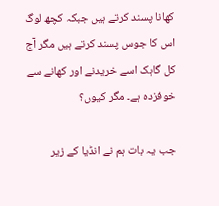کھانا پسند کرتے ہیں جبکہ کچھ لوگ اس کا جوس پسند کرتے ہیں مگر آج کل گاہک اسے خریدنے اور کھانے سے خوفزدہ ہے۔ مگر کیوں؟

جب یہ بات ہم نے انڈیا کے زیر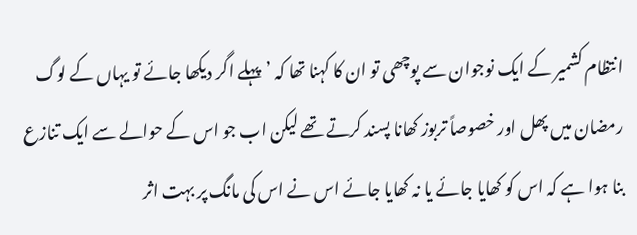انتظام کشمیر کے ایک نوجوان سے پوچھی تو ان کا کہنا تھا کہ ’پہلے اگر دیکھا جائے تو یہاں کے لوگ رمضان میں پھل اور خصوصاً تربوز کھانا پسند کرتے تھے لیکن اب جو اس کے حوالے سے ایک تنازع بنا ہوا ہے کہ اس کو کھایا جائے یا نہ کھایا جائے اس نے اس کی مانگ پر بہت اثر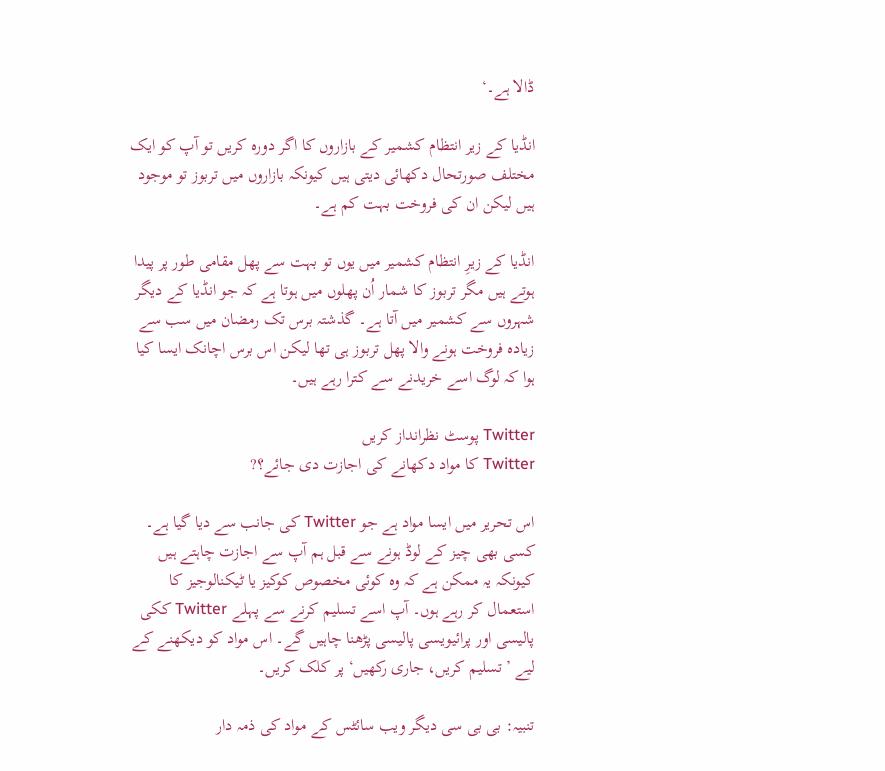ڈالا ہے۔‘

انڈیا کے زیر انتظام کشمیر کے بازاروں کا اگر دورہ کریں تو آپ کو ایک مختلف صورتحال دکھائی دیتی ہیں کیونکہ بازاروں میں تربوز تو موجود ہیں لیکن ان کی فروخت بہت کم ہے۔

انڈیا کے زیرِ انتظام کشمیر میں یوں تو بہت سے پھل مقامی طور پر پیدا ہوتے ہیں مگر تربوز کا شمار اُن پھلوں میں ہوتا ہے کہ جو انڈیا کے دیگر شہروں سے کشمیر میں آتا ہے۔ گذشتہ برس تک رمضان میں سب سے زیادہ فروخت ہونے والا پھل تربوز ہی تھا لیکن اس برس اچانک ایسا کیا ہوا کہ لوگ اسے خریدنے سے کترا رہے ہیں۔

Twitter پوسٹ نظرانداز کریں
Twitter کا مواد دکھانے کی اجازت دی جائے؟?

اس تحریر میں ایسا مواد ہے جو Twitter کی جانب سے دیا گیا ہے۔ کسی بھی چیز کے لوڈ ہونے سے قبل ہم آپ سے اجازت چاہتے ہیں کیونکہ یہ ممکن ہے کہ وہ کوئی مخصوص کوکیز یا ٹیکنالوجیز کا استعمال کر رہے ہوں۔ آپ اسے تسلیم کرنے سے پہلے Twitter ککی پالیسی اور پرائیویسی پالیسی پڑھنا چاہیں گے۔ اس مواد کو دیکھنے کے لیے ’تسلیم کریں، جاری رکھیں‘ پر کلک کریں۔

تنبیہ: بی بی سی دیگر ویب سائٹس کے مواد کی ذمہ دار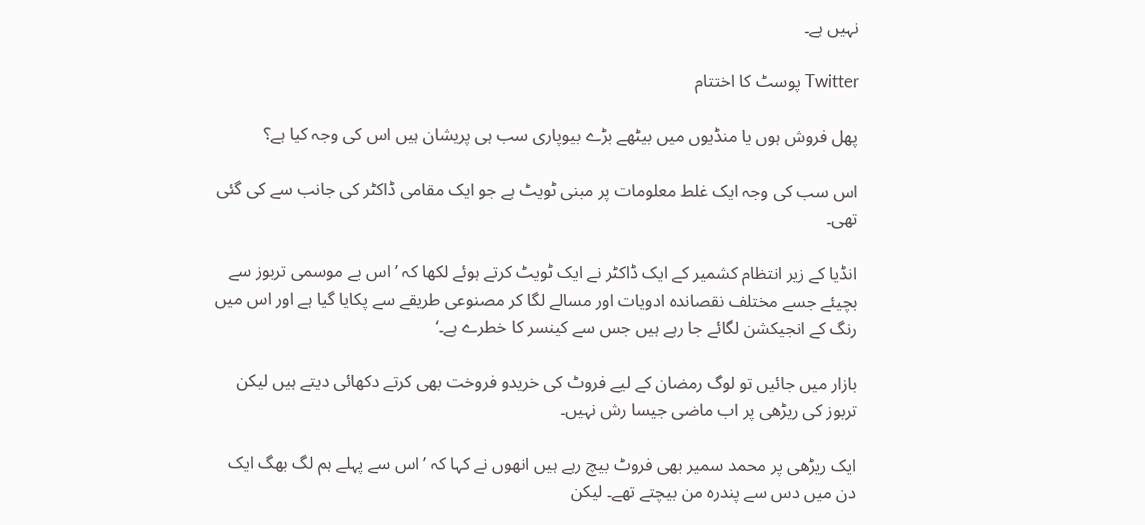نہیں ہے۔

Twitter پوسٹ کا اختتام

پھل فروش ہوں یا منڈیوں میں بیٹھے بڑے بیوپاری سب ہی پریشان ہیں اس کی وجہ کیا ہے؟

اس سب کی وجہ ایک غلط معلومات پر مبنی ٹویٹ ہے جو ایک مقامی ڈاکٹر کی جانب سے کی گئی تھی۔

انڈیا کے زیر انتظام کشمیر کے ایک ڈاکٹر نے ایک ٹویٹ کرتے ہوئے لکھا کہ ’ اس بے موسمی تربوز سے بچیئے جسے مختلف نقصاندہ ادویات اور مسالے لگا کر مصنوعی طریقے سے پکایا گیا ہے اور اس میں رنگ کے انجیکشن لگائے جا رہے ہیں جس سے کینسر کا خطرے ہے۔‘

بازار میں جائیں تو لوگ رمضان کے لیے فروٹ کی خریدو فروخت بھی کرتے دکھائی دیتے ہیں لیکن تربوز کی ریڑھی پر اب ماضی جیسا رش نہیں۔

ایک ریڑھی پر محمد سمیر بھی فروٹ بیچ رہے ہیں انھوں نے کہا کہ ’اس سے پہلے ہم لگ بھگ ایک دن میں دس سے پندرہ من بیچتے تھے۔ لیکن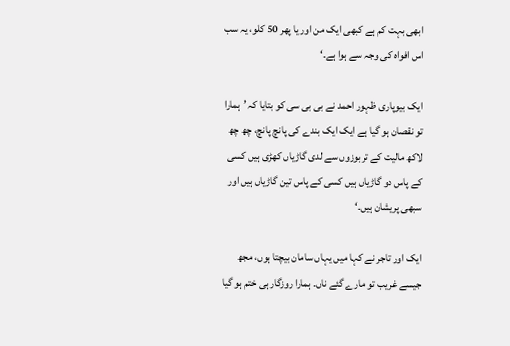ابھی بہت کم ہے کبھی ایک من اور یا پھر 50 کلو، یہ سب اس افواہ کی وجہ سے ہوا ہے۔‘

ایک بیوپاری ظہور احمد نے بی بی سی کو بتایا کہ ’ہمارا تو نقصان ہو گیا ہے ایک ایک بندے کی پانچ پانچ، چھ چھ لاکھ مالیت کے تربوزوں سے لدی گاڑیاں کھڑی ہیں کسی کے پاس دو گاڑیاں ہیں کسی کے پاس تین گاڑیاں ہیں اور سبھی پریشان ہیں۔‘

ایک اور تاجر نے کہا میں یہاں سامان بیچتا ہوں، مجھ جیسے غریب تو مارے گئے ناں۔ ہمارا روزگار ہی ختم ہو گیا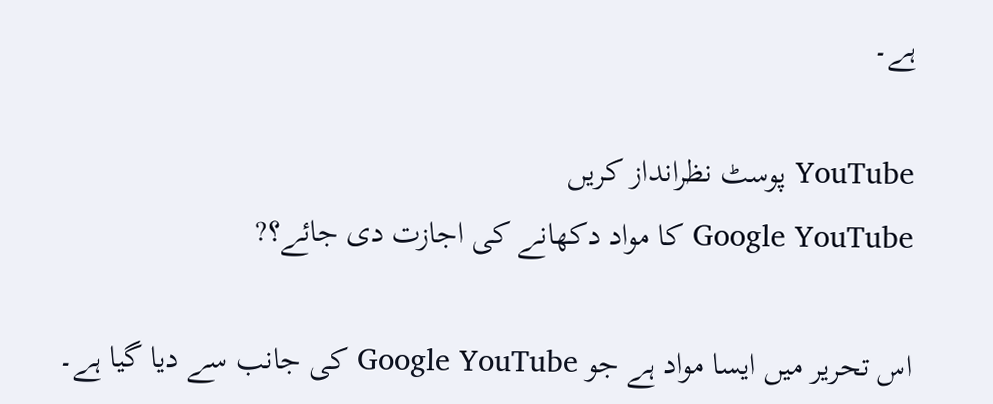ہے۔

YouTube پوسٹ نظرانداز کریں
Google YouTube کا مواد دکھانے کی اجازت دی جائے؟?

اس تحریر میں ایسا مواد ہے جو Google YouTube کی جانب سے دیا گیا ہے۔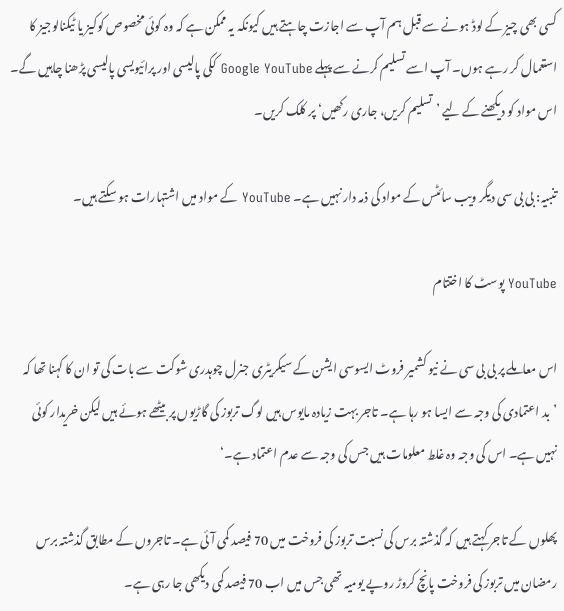کسی بھی چیز کے لوڈ ہونے سے قبل ہم آپ سے اجازت چاہتے ہیں کیونکہ یہ ممکن ہے کہ وہ کوئی مخصوص کوکیز یا ٹیکنالوجیز کا استعمال کر رہے ہوں۔ آپ اسے تسلیم کرنے سے پہلے Google YouTube ککی پالیسی اور پرائیویسی پالیسی پڑھنا چاہیں گے۔ اس مواد کو دیکھنے کے لیے ’تسلیم کریں، جاری رکھیں‘ پر کلک کریں۔

تنبیہ: بی بی سی دیگر ویب سائٹس کے مواد کی ذمہ دار نہیں ہے۔ YouTube کے مواد میں اشتہارات ہو سکتے ہیں۔

YouTube پوسٹ کا اختتام

اس معاملے پر بی بی سی نے نیو کشمیر فروٹ ایسوسی ایشن کے سیکریٹری جنرل چوہدری شوکت سے بات کی تو ان کا کہنا تھا کہ ’بد اعتمادی کی وجہ سے ایسا ہو رہا ہے۔ تاجر بہت زیادہ مایوس ہیں لوگ تربوز کی گاڑیوں پر بیٹھے ہوئے ہیں لیکن خریدار کوئی نہیں ہے۔ اس کی وجہ وہ غلط معلومات ہیں جس کی وجہ سے عدم اعتماد ہے۔‘

پھلوں کے تاجر کہتے ہیں کہ گذشتہ برس کی نسبت تربوز کی فروخت میں 70 فیصد کمی آئی ہے۔ تاجروں کے مطابق گذشتہ برس رمضان میں تربوز کی فروخت پانچ کروڑ روپے یومیہ تھی جس میں اب 70 فیصد کمی دیکھی جا رہی ہے۔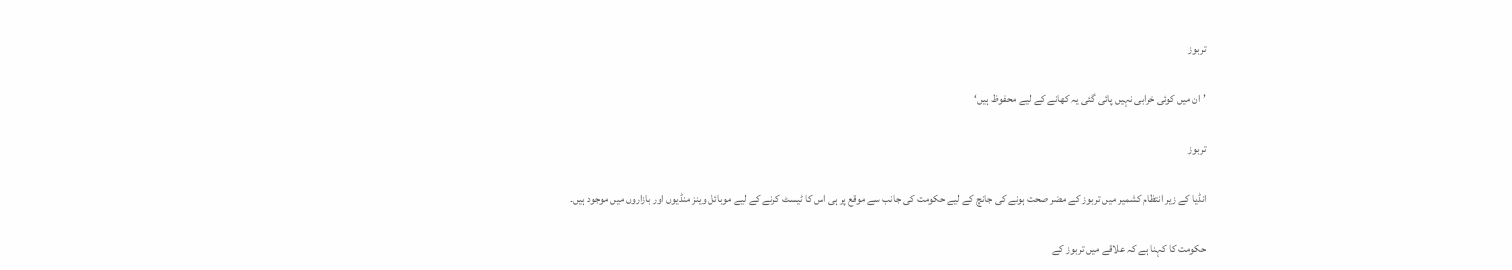تربوز

’ان میں کوئی خرابی نہیں پائی گئی یہ کھانے کے لیے محفوظ ہیں‘

تربوز

انڈیا کے زیر انتظام کشمیر میں تربوز کے مضر صحت ہونے کی جانچ کے لیے حکومت کی جانب سے موقع پر ہی اس کا ٹیسٹ کرنے کے لیے موبائل وینز منڈیوں اور بازاروں میں موجود ہیں۔

حکومت کا کہنا ہے کہ علاقے میں تربوز کے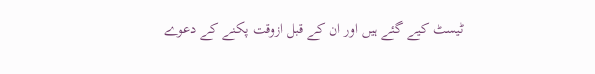ٹیسٹ کیے گئے ہیں اور ان کے قبل ازوقت پکنے کے دعوے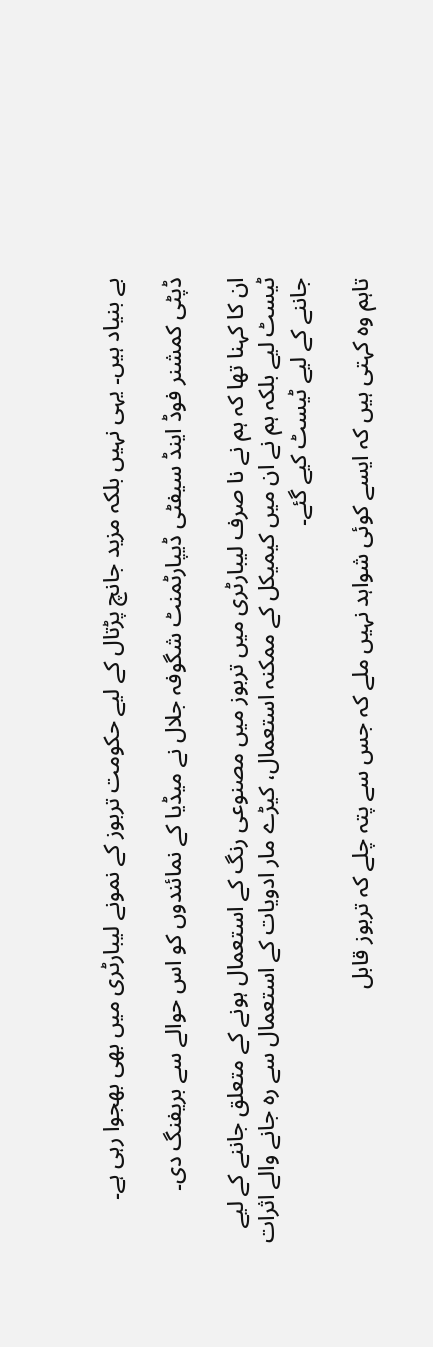بے بنیاد ہیں۔ یہی نہیں بلکہ مزید جانچ پڑتال کے لیے حکومت تربوز کے نمونے لیبارٹری میں بھی بھجوا رہی ہے۔

ڈپٹی کمشنر فوڈ اینڈ سیفٹی ڈیپارٹمنٹ شگوفہ جلال نے میڈیا کے نمائندوں کو اس حوالے سے بریفنگ دی۔

ان کا کہنا تھا کہ ہم نے نا صرف لیبارٹری میں تربوز میں مصنوعی رنگ کے استعمال ہونے کے متعلق جاننے کے لیے ٹیسٹ لیے بلکہ ہم نے ان میں کیمیکل کے ممکنہ استعمال، کیڑے مار ادویات کے استعمال سے رہ جانے والے اثرات جاننے کے لیے ٹیسٹ کیے گئے۔

تاہم وہ کہتی ہیں کہ ایسے کوئی شواہد نہیں ملے کہ جس سے پتہ چلے کہ تربوز قابل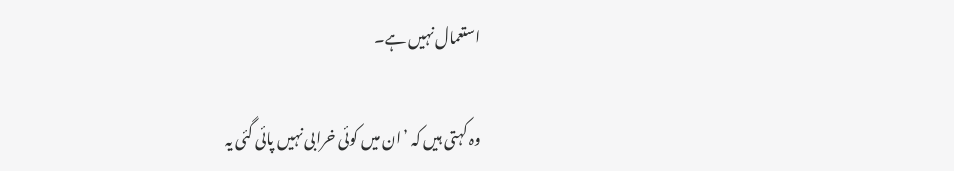استعمال نہیں ہے۔

وہ کہتی ہیں کہ ’ان میں کوئی خرابی نہیں پائی گئی یہ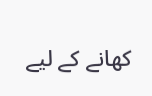کھانے کے لیے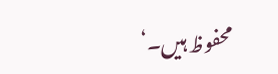محفوظ ہیں۔‘